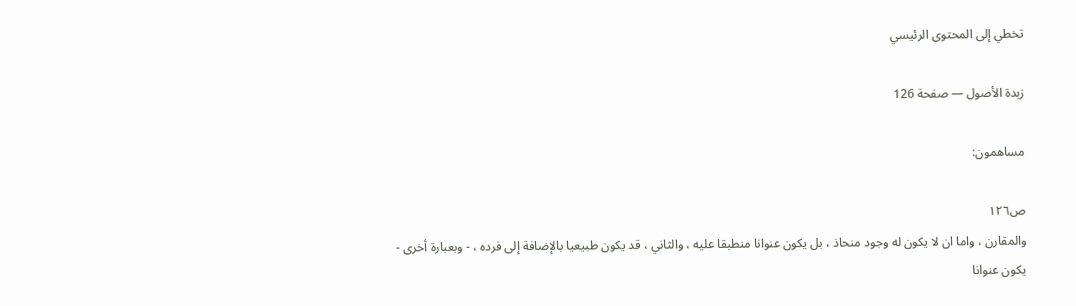تخطي إلى المحتوى الرئيسي

زبدة الأصول — صفحة 126

مساهمون:

ص١٢٦
والمقارن ، واما ان لا يكون له وجود منحاذ ، بل يكون عنوانا منطبقا عليه ، والثاني ، قد يكون طبيعيا بالإضافة إلى فرده ، - وبعبارة أخرى - يكون عنوانا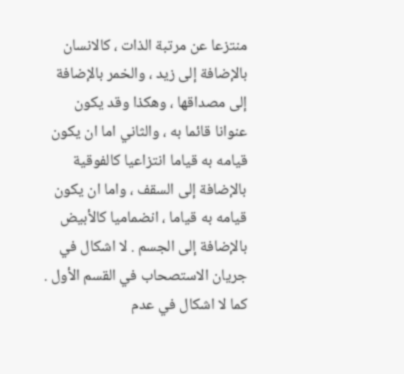منتزعا عن مرتبة الذات ، كالانسان بالإضافة إلى زيد ، والخمر بالإضافة إلى مصداقها ، وهكذا وقد يكون عنوانا قائما به ، والثاني اما ان يكون قيامه به قياما انتزاعيا كالفوقية بالإضافة إلى السقف ، واما ان يكون قيامه به قياما ، انضماميا كالأبيض بالإضافة إلى الجسم . لا اشكال في جريان الاستصحاب في القسم الأول . كما لا اشكال في عدم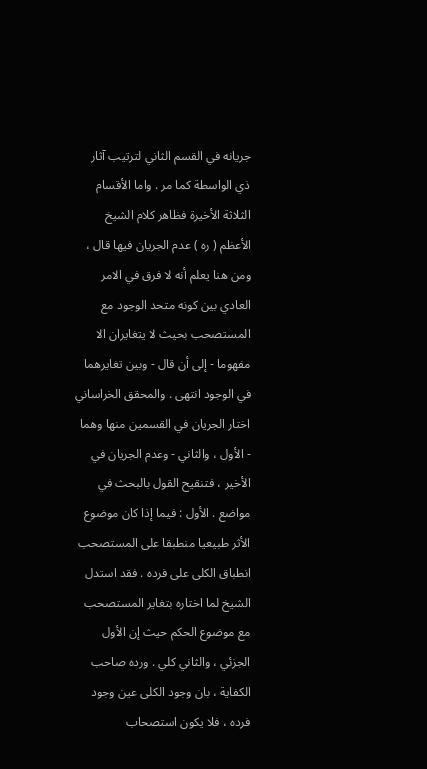جريانه في القسم الثاني لترتيب آثار ذي الواسطة كما مر . واما الأقسام الثلاثة الأخيرة فظاهر كلام الشيخ الأعظم ( ره ) عدم الجريان فيها قال ، ومن هنا يعلم أنه لا فرق في الامر العادي بين كونه متحد الوجود مع المستصحب بحيث لا يتغايران الا مفهوما - إلى أن قال - وبين تغايرهما في الوجود انتهى . والمحقق الخراساني اختار الجريان في القسمين منها وهما - الأول ، والثاني - وعدم الجريان في الأخير ، فتنقيح القول بالبحث في مواضع . الأول : فيما إذا كان موضوع الأثر طبيعيا منطبقا على المستصحب انطباق الكلى على فرده . فقد استدل الشيخ لما اختاره بتغاير المستصحب مع موضوع الحكم حيث إن الأول الجزئي ، والثاني كلي . ورده صاحب الكفاية ، بان وجود الكلى عين وجود فرده ، فلا يكون استصحاب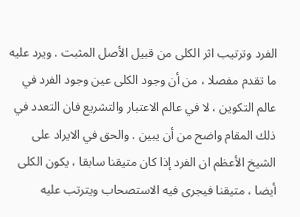الفرد وترتيب اثر الكلى من قبيل الأصل المثبت . ويرد عليه ما تقدم مفصلا ، من أن وجود الكلى عين وجود الفرد في عالم التكوين ، لا في عالم الاعتبار والتشريع فان التعدد في ذلك المقام واضح من أن يبين . والحق في الايراد على الشيخ الأعظم ان الفرد إذا كان متيقنا سابقا ، يكون الكلى أيضا ، متيقنا فيجرى فيه الاستصحاب ويترتب عليه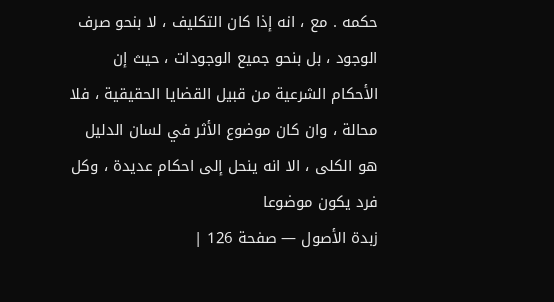حكمه . مع ، انه إذا كان التكليف ، لا بنحو صرف الوجود ، بل بنحو جميع الوجودات ، حيث إن الأحكام الشرعية من قبيل القضايا الحقيقية ، فلا محالة ، وان كان موضوع الأثر في لسان الدليل هو الكلى ، الا انه ينحل إلى احكام عديدة ، وكل فرد يكون موضوعا
زبدة الأصول — صفحة 126 |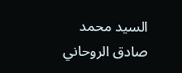السيد محمد صادق الروحاني